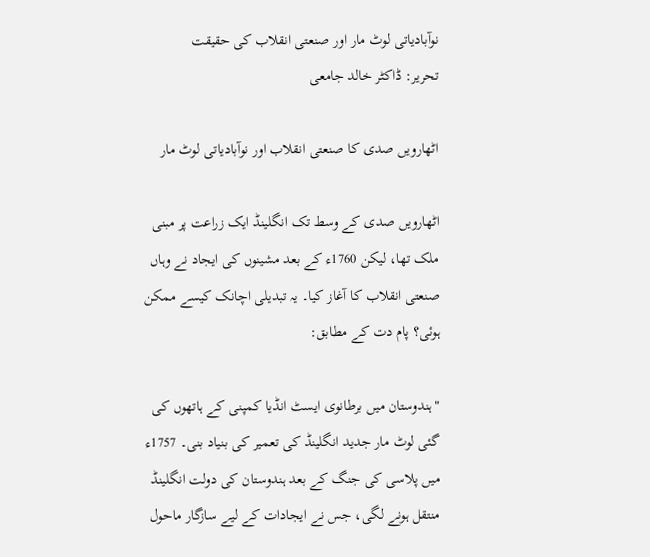نوآبادیاتی لوٹ مار اور صنعتی انقلاب کی حقیقت
تحریر: ڈاکٹر خالد جامعی

اٹھارویں صدی کا صنعتی انقلاب اور نوآبادیاتی لوٹ مار

اٹھارویں صدی کے وسط تک انگلینڈ ایک زراعت پر مبنی ملک تھا، لیکن 1760ء کے بعد مشینوں کی ایجاد نے وہاں صنعتی انقلاب کا آغاز کیا۔ یہ تبدیلی اچانک کیسے ممکن ہوئی؟ پام دت کے مطابق:

"ہندوستان میں برطانوی ایسٹ انڈیا کمپنی کے ہاتھوں کی گئی لوٹ مار جدید انگلینڈ کی تعمیر کی بنیاد بنی۔ 1757ء میں پلاسی کی جنگ کے بعد ہندوستان کی دولت انگلینڈ منتقل ہونے لگی، جس نے ایجادات کے لیے سازگار ماحول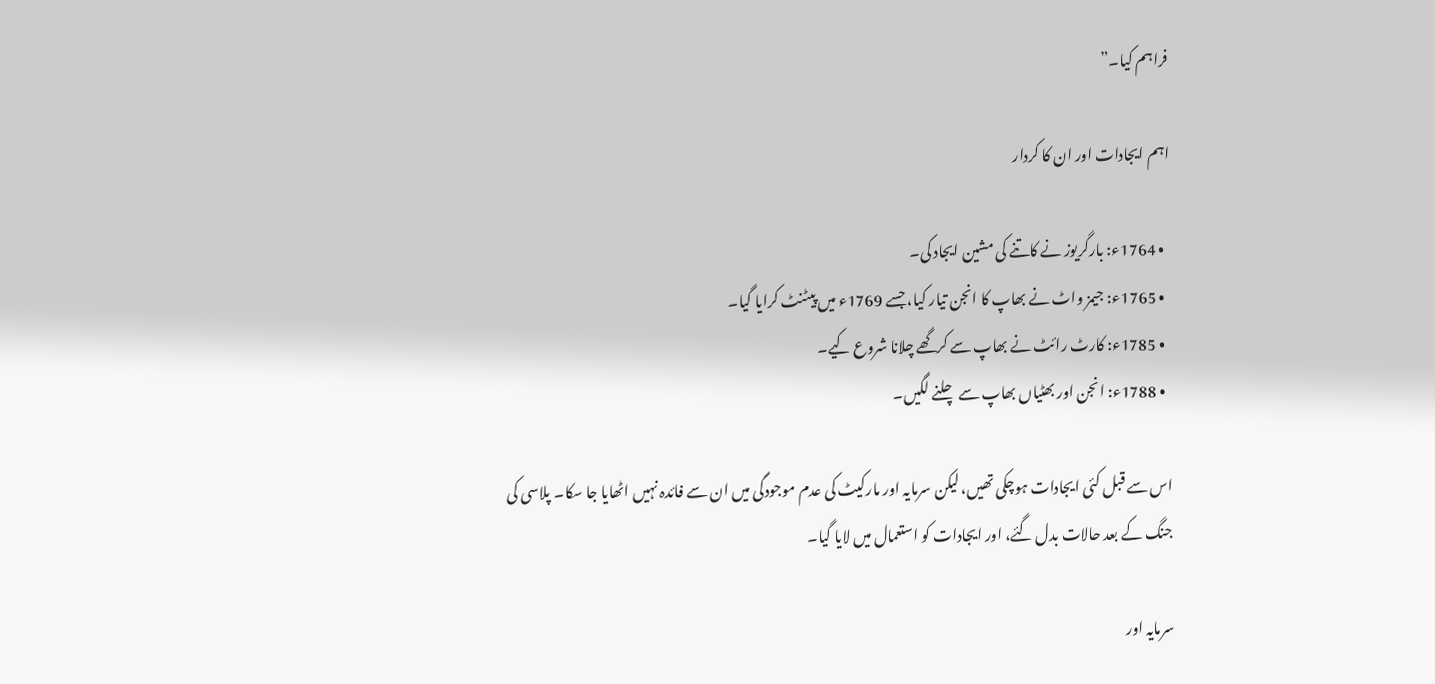فراہم کیا۔”

اہم ایجادات اور ان کا کردار

  • 1764ء: بارگریوز نے کاتنے کی مشین ایجاد کی۔
  • 1765ء: جیمز واٹ نے بھاپ کا انجن تیار کیا، جسے 1769ء میں پیٹنٹ کرایا گیا۔
  • 1785ء: کارٹ رائٹ نے بھاپ سے کرگھے چلانا شروع کیے۔
  • 1788ء: انجن اور بھٹیاں بھاپ سے چلنے لگیں۔

اس سے قبل کئی ایجادات ہوچکی تھیں، لیکن سرمایہ اور مارکیٹ کی عدم موجودگی میں ان سے فائدہ نہیں اٹھایا جا سکا۔ پلاسی کی جنگ کے بعد حالات بدل گئے، اور ایجادات کو استعمال میں لایا گیا۔

سرمایہ اور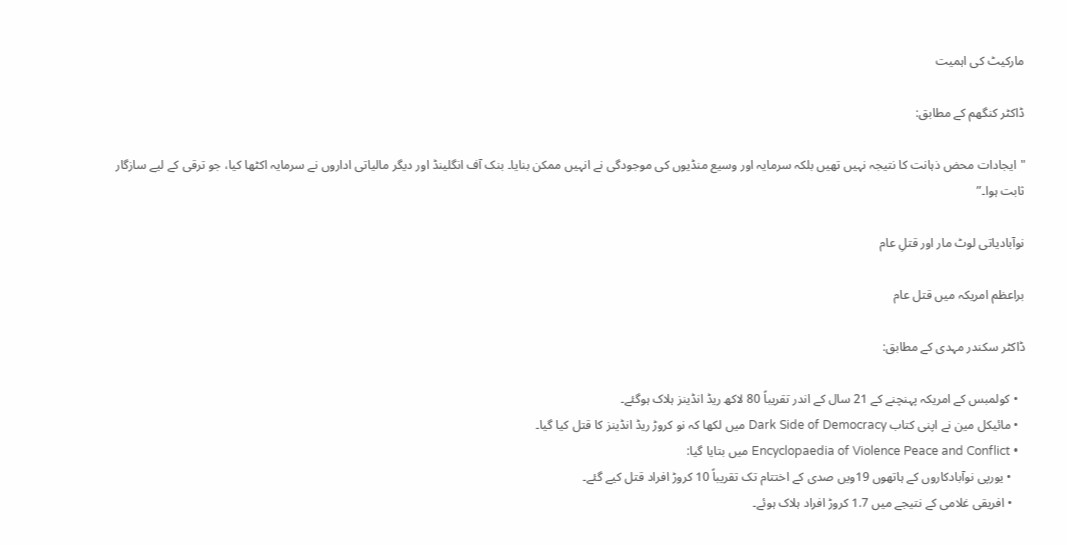مارکیٹ کی اہمیت

ڈاکٹر کنگھم کے مطابق:

"ایجادات محض ذہانت کا نتیجہ نہیں تھیں بلکہ سرمایہ اور وسیع منڈیوں کی موجودگی نے انہیں ممکن بنایا۔ بنک آف انگلینڈ اور دیگر مالیاتی اداروں نے سرمایہ اکٹھا کیا، جو ترقی کے لیے سازگار ثابت ہوا۔”

نوآبادیاتی لوٹ مار اور قتلِ عام

براعظم امریکہ میں قتل عام

ڈاکٹر سکندر مہدی کے مطابق:

  • کولمبس کے امریکہ پہنچنے کے 21 سال کے اندر تقریباً 80 لاکھ ریڈ انڈینز ہلاک ہوگئے۔
  • مائیکل مین نے اپنی کتاب Dark Side of Democracy میں لکھا کہ نو کروڑ ریڈ انڈینز کا قتل کیا گیا۔
  • Encyclopaedia of Violence Peace and Conflict میں بتایا گیا:
    • یورپی نوآبادکاروں کے ہاتھوں 19ویں صدی کے اختتام تک تقریباً 10 کروڑ افراد قتل کیے گئے۔
    • افریقی غلامی کے نتیجے میں 1.7 کروڑ افراد ہلاک ہوئے۔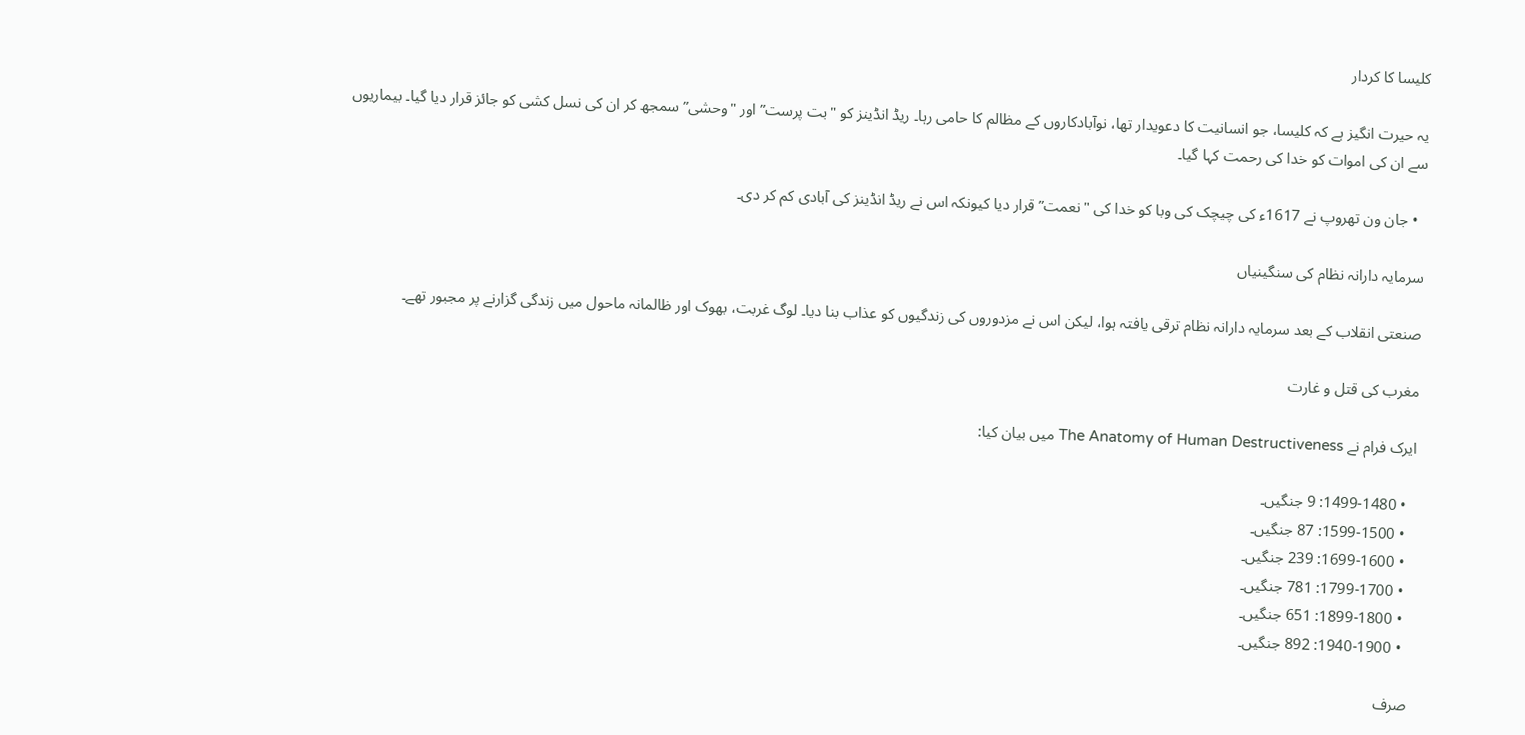کلیسا کا کردار

یہ حیرت انگیز ہے کہ کلیسا، جو انسانیت کا دعویدار تھا، نوآبادکاروں کے مظالم کا حامی رہا۔ ریڈ انڈینز کو "بت پرست” اور "وحشی” سمجھ کر ان کی نسل کشی کو جائز قرار دیا گیا۔ بیماریوں سے ان کی اموات کو خدا کی رحمت کہا گیا۔

  • جان ون تھروپ نے 1617ء کی چیچک کی وبا کو خدا کی "نعمت” قرار دیا کیونکہ اس نے ریڈ انڈینز کی آبادی کم کر دی۔

سرمایہ دارانہ نظام کی سنگینیاں

صنعتی انقلاب کے بعد سرمایہ دارانہ نظام ترقی یافتہ ہوا، لیکن اس نے مزدوروں کی زندگیوں کو عذاب بنا دیا۔ لوگ غربت، بھوک اور ظالمانہ ماحول میں زندگی گزارنے پر مجبور تھے۔

مغرب کی قتل و غارت

ایرک فرام نے The Anatomy of Human Destructiveness میں بیان کیا:

  • 1499-1480: 9 جنگیں۔
  • 1599-1500: 87 جنگیں۔
  • 1699-1600: 239 جنگیں۔
  • 1799-1700: 781 جنگیں۔
  • 1899-1800: 651 جنگیں۔
  • 1940-1900: 892 جنگیں۔

صرف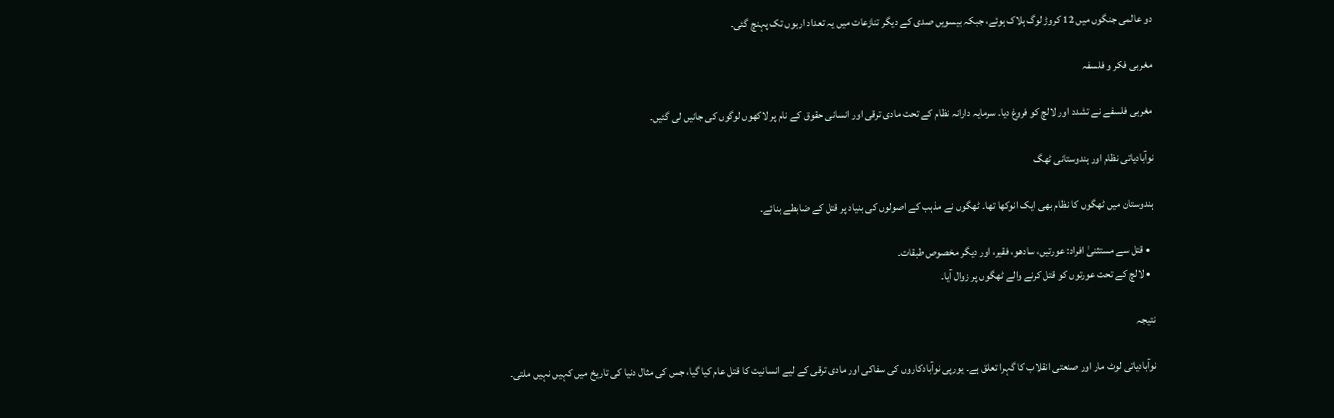دو عالمی جنگوں میں 12 کروڑ لوگ ہلاک ہوئے، جبکہ بیسویں صدی کے دیگر تنازعات میں یہ تعداد اربوں تک پہنچ گئی۔

مغربی فکر و فلسفہ

مغربی فلسفے نے تشدد اور لالچ کو فروغ دیا۔ سرمایہ دارانہ نظام کے تحت مادی ترقی اور انسانی حقوق کے نام پر لاکھوں لوگوں کی جانیں لی گئیں۔

نوآبادیاتی نظام اور ہندوستانی ٹھگ

ہندوستان میں ٹھگوں کا نظام بھی ایک انوکھا تھا۔ ٹھگوں نے مذہب کے اصولوں کی بنیاد پر قتل کے ضابطے بنائے۔

  • قتل سے مستثنیٰ افراد: عورتیں، سادھو، فقیر، اور دیگر مخصوص طبقات۔
  • لالچ کے تحت عورتوں کو قتل کرنے والے ٹھگوں پر زوال آیا۔

نتیجہ

نوآبادیاتی لوٹ مار اور صنعتی انقلاب کا گہرا تعلق ہے۔ یورپی نوآبادکاروں کی سفاکی اور مادی ترقی کے لیے انسانیت کا قتل عام کیا گیا، جس کی مثال دنیا کی تاریخ میں کہیں نہیں ملتی۔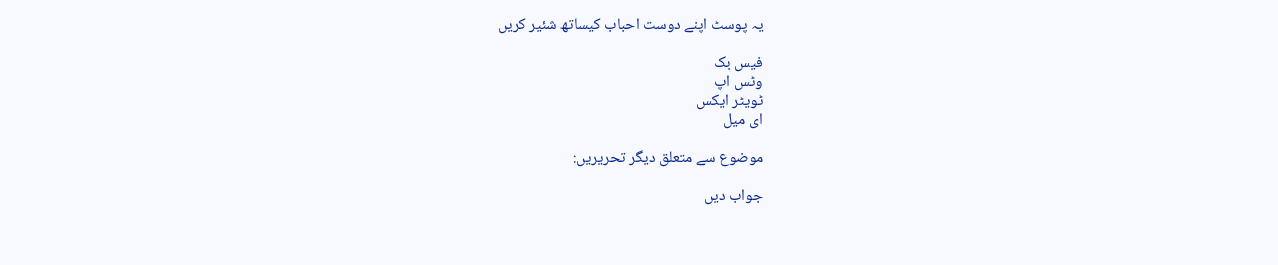یہ پوسٹ اپنے دوست احباب کیساتھ شئیر کریں

فیس بک
وٹس اپ
ٹویٹر ایکس
ای میل

موضوع سے متعلق دیگر تحریریں:

جواب دیں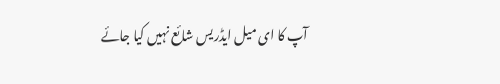آپ کا ای میل ایڈریس شائع نہیں کیا جائے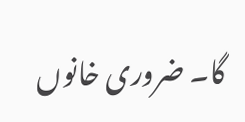گا۔ ضروری خانوں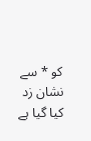کو * سے نشان زد کیا گیا ہے